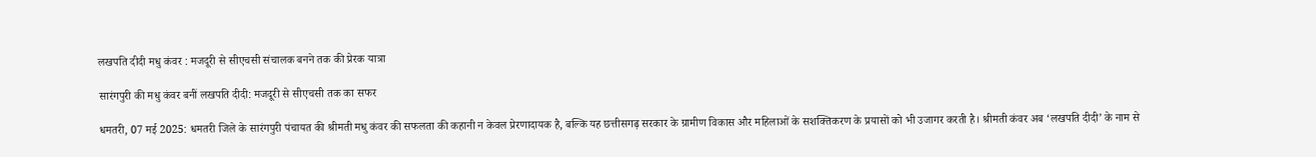लखपति दीदी मधु कंवर : मजदूरी से सीएचसी संचालक बनने तक की प्रेरक यात्रा

सारंगपुरी की मधु कंवर बनीं लखपति दीदी: मजदूरी से सीएचसी तक का सफर

धमतरी, 07 मई 2025: धमतरी जिले के सारंगपुरी पंचायत की श्रीमती मधु कंवर की सफलता की कहानी न केवल प्रेरणादायक है, बल्कि यह छत्तीसगढ़ सरकार के ग्रामीण विकास और महिलाओं के सशक्तिकरण के प्रयासों को भी उजागर करती है। श्रीमती कंवर अब ‘लखपति दीदी’ के नाम से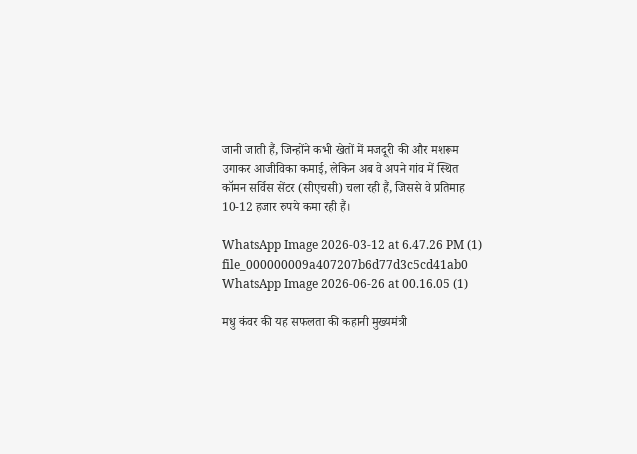जानी जाती हैं, जिन्होंने कभी खेतों में मजदूरी की और मशरूम उगाकर आजीविका कमाई, लेकिन अब वे अपने गांव में स्थित कॉमन सर्विस सेंटर (सीएचसी) चला रही हैं, जिससे वे प्रतिमाह 10-12 हजार रुपये कमा रही हैं।

WhatsApp Image 2026-03-12 at 6.47.26 PM (1)
file_000000009a407207b6d77d3c5cd41ab0
WhatsApp Image 2026-06-26 at 00.16.05 (1)

मधु कंवर की यह सफलता की कहानी मुख्यमंत्री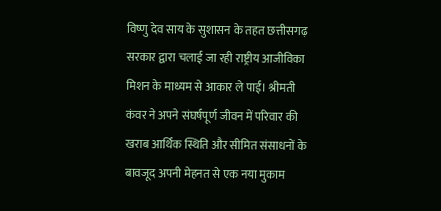विष्णु देव साय के सुशासन के तहत छत्तीसगढ़ सरकार द्वारा चलाई जा रही राष्ट्रीय आजीविका मिशन के माध्यम से आकार ले पाई। श्रीमती कंवर ने अपने संघर्षपूर्ण जीवन में परिवार की खराब आर्थिक स्थिति और सीमित संसाधनों के बावजूद अपनी मेहनत से एक नया मुकाम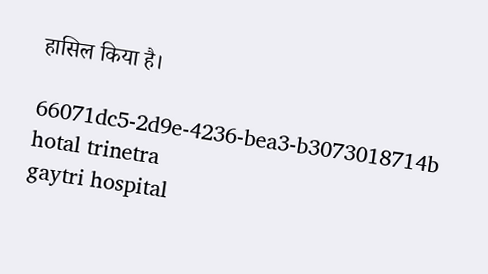हासिल किया है।

66071dc5-2d9e-4236-bea3-b3073018714b
hotal trinetra
gaytri hospital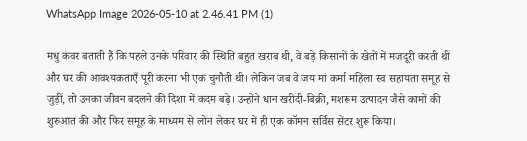WhatsApp Image 2026-05-10 at 2.46.41 PM (1)

मधु कंवर बताती हैं कि पहले उनके परिवार की स्थिति बहुत खराब थी, वे बड़े किसानों के खेतों में मजदूरी करती थीं और घर की आवश्यकताएँ पूरी करना भी एक चुनौती थी। लेकिन जब वे जय मां कर्मा महिला स्व सहायता समूह से जुड़ीं, तो उनका जीवन बदलने की दिशा में कदम बढ़े। उन्होंने धान खरीदी-बिक्री, मशरूम उत्पादन जैसे कामों की शुरुआत की और फिर समूह के माध्यम से लोन लेकर घर में ही एक कॉमन सर्विस सेंटर शुरू किया।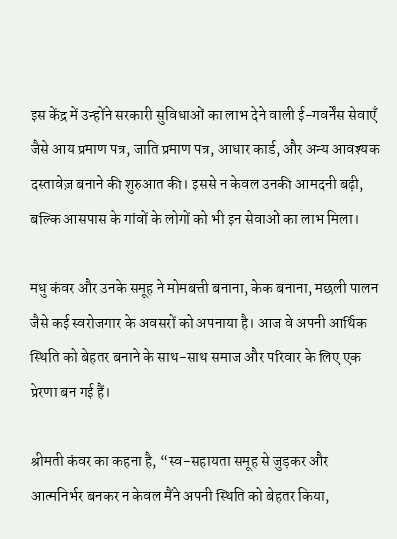इस केंद्र में उन्होंने सरकारी सुविधाओं का लाभ देने वाली ई-गवर्नेंस सेवाएँ जैसे आय प्रमाण पत्र, जाति प्रमाण पत्र, आधार कार्ड, और अन्य आवश्यक दस्तावेज़ बनाने की शुरुआत की। इससे न केवल उनकी आमदनी बढ़ी, बल्कि आसपास के गांवों के लोगों को भी इन सेवाओं का लाभ मिला।

मधु कंवर और उनके समूह ने मोमबत्ती बनाना, केक बनाना, मछली पालन जैसे कई स्वरोजगार के अवसरों को अपनाया है। आज वे अपनी आर्थिक स्थिति को बेहतर बनाने के साथ-साथ समाज और परिवार के लिए एक प्रेरणा बन गई हैं।

श्रीमती कंवर का कहना है, “स्व-सहायता समूह से जुड़कर और आत्मनिर्भर बनकर न केवल मैंने अपनी स्थिति को बेहतर किया,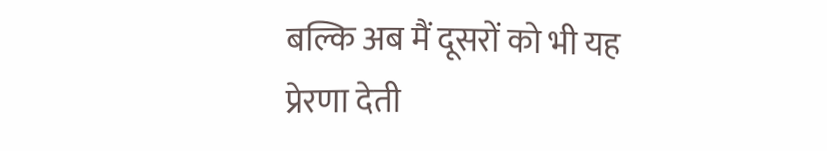बल्कि अब मैं दूसरों को भी यह प्रेरणा देती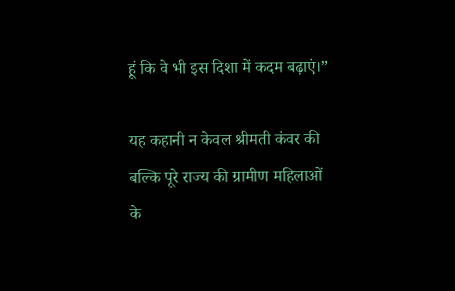हूं कि वे भी इस दिशा में कदम बढ़ाएं।”

यह कहानी न केवल श्रीमती कंवर की बल्कि पूरे राज्य की ग्रामीण महिलाओं के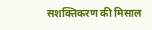सशक्तिकरण की मिसाल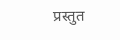प्रस्तुत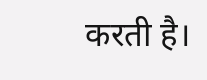करती है।